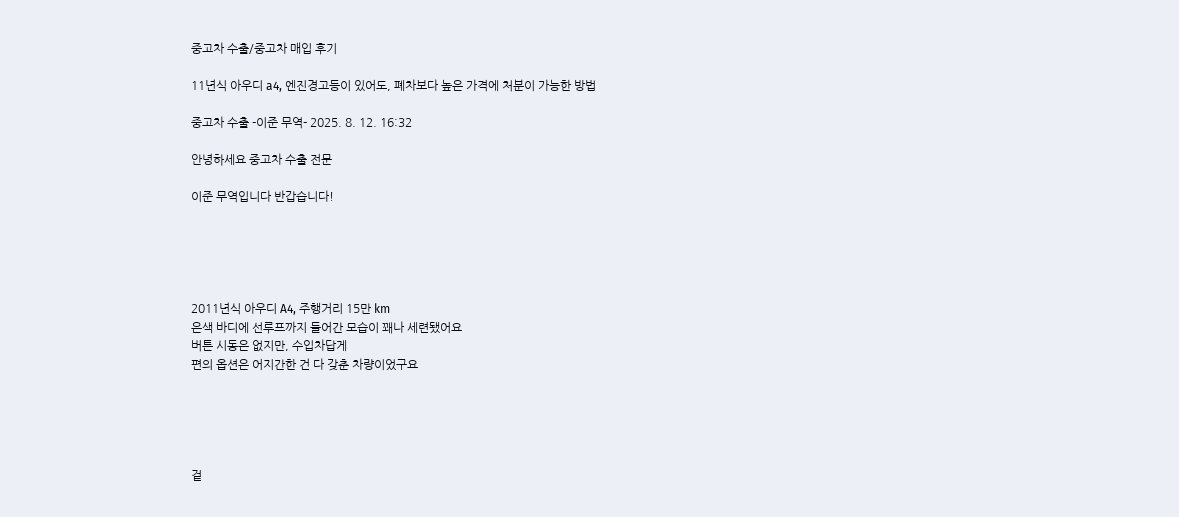중고차 수출/중고차 매입 후기

11년식 아우디 a4, 엔진경고등이 있어도, 폐차보다 높은 가격에 처분이 가능한 방법

중고차 수출 -이준 무역- 2025. 8. 12. 16:32

안녕하세요 중고차 수출 전문

이준 무역입니다 반갑습니다!





2011년식 아우디 A4, 주행거리 15만 km
은색 바디에 선루프까지 들어간 모습이 꽤나 세련됐어요
버튼 시동은 없지만, 수입차답게
편의 옵션은 어지간한 건 다 갖춘 차량이었구요





겉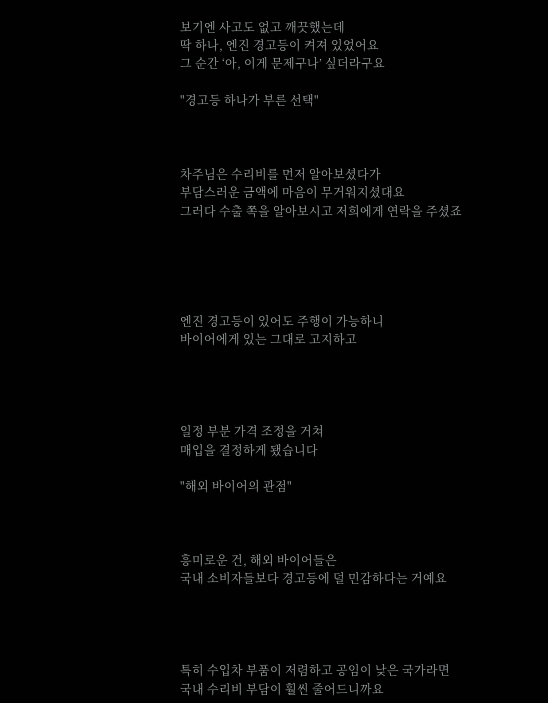보기엔 사고도 없고 깨끗했는데
딱 하나, 엔진 경고등이 켜져 있었어요
그 순간 ‘아, 이게 문제구나’ 싶더라구요

"경고등 하나가 부른 선택"



차주님은 수리비를 먼저 알아보셨다가
부담스러운 금액에 마음이 무거워지셨대요
그러다 수출 쪽을 알아보시고 저희에게 연락을 주셨죠





엔진 경고등이 있어도 주행이 가능하니
바이어에게 있는 그대로 고지하고




일정 부분 가격 조정을 거쳐
매입을 결정하게 됐습니다

"해외 바이어의 관점"



흥미로운 건, 해외 바이어들은
국내 소비자들보다 경고등에 덜 민감하다는 거예요




특히 수입차 부품이 저렴하고 공임이 낮은 국가라면
국내 수리비 부담이 훨씬 줄어드니까요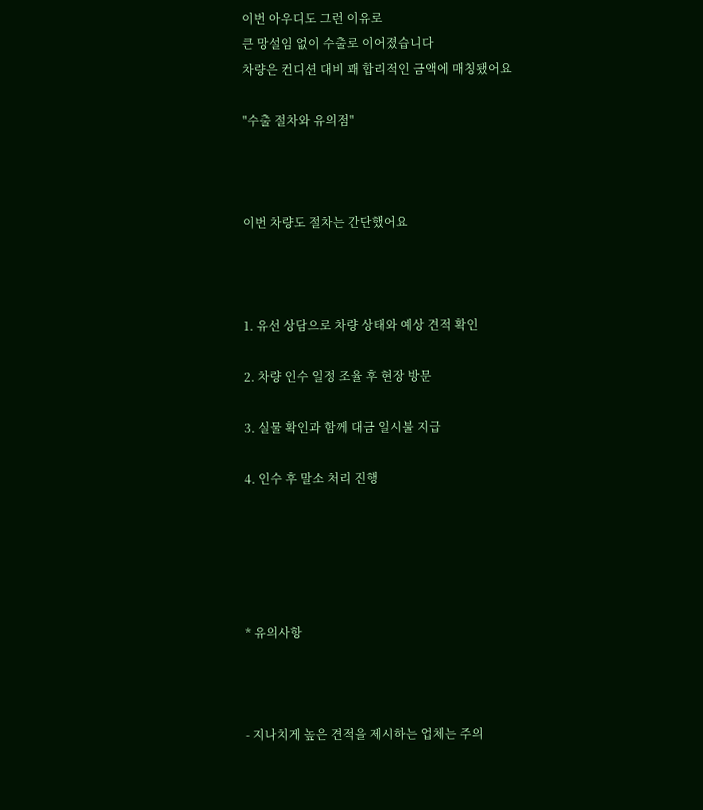이번 아우디도 그런 이유로
큰 망설임 없이 수출로 이어졌습니다
차량은 컨디션 대비 꽤 합리적인 금액에 매칭됐어요

"수출 절차와 유의점"



이번 차량도 절차는 간단했어요



1. 유선 상담으로 차량 상태와 예상 견적 확인

2. 차량 인수 일정 조율 후 현장 방문

3. 실물 확인과 함께 대금 일시불 지급

4. 인수 후 말소 처리 진행





* 유의사항



- 지나치게 높은 견적을 제시하는 업체는 주의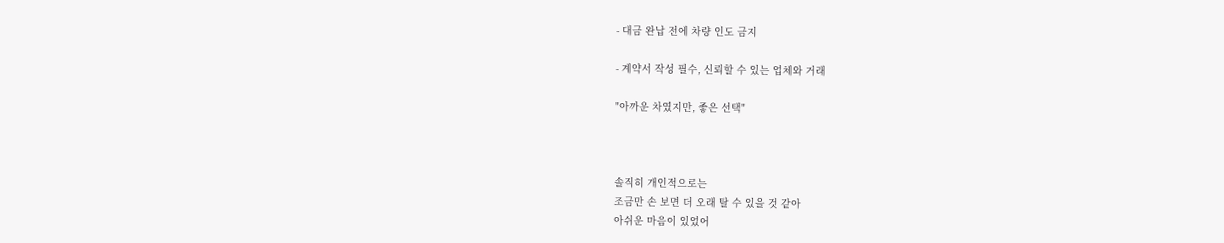- 대금 완납 전에 차량 인도 금지

- 계약서 작성 필수, 신뢰할 수 있는 업체와 거래

"아까운 차였지만, 좋은 선택"



솔직히 개인적으로는
조금만 손 보면 더 오래 탈 수 있을 것 같아
아쉬운 마음이 있었어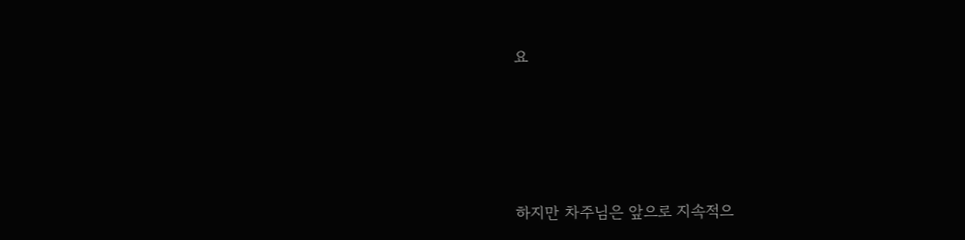요





하지만 차주님은 앞으로 지속적으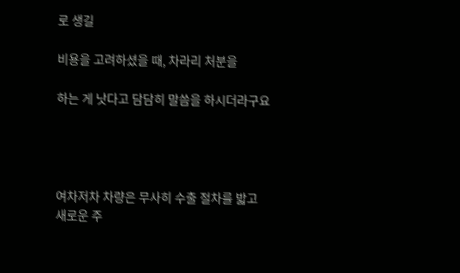로 생길

비용을 고려하셨을 때, 차라리 처분을

하는 게 낫다고 담담히 말씀을 하시더라구요




여차저차 차량은 무사히 수출 절차를 밟고
새로운 주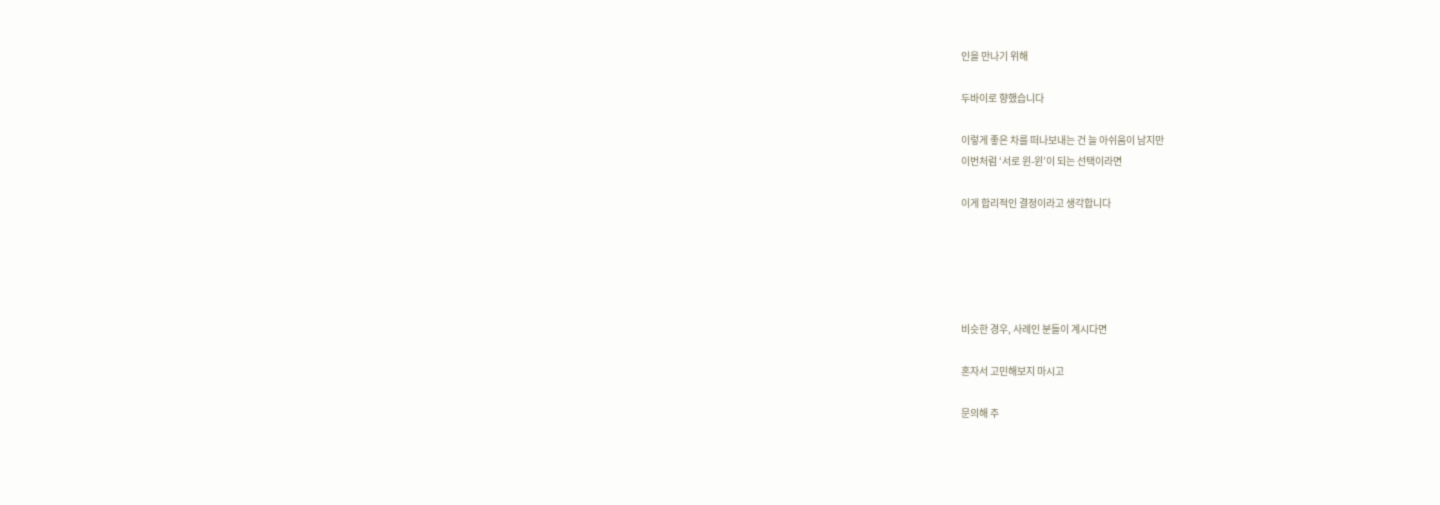인을 만나기 위해

두바이로 향했습니다

이렇게 좋은 차를 떠나보내는 건 늘 아쉬움이 남지만
이번처럼 ‘서로 윈-윈’이 되는 선택이라면

이게 합리적인 결정이라고 생각합니다





비슷한 경우, 사례인 분들이 계시다면

혼자서 고민해보지 마시고

문의해 주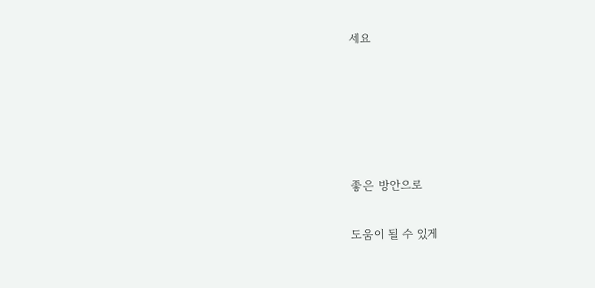세요





좋은 방안으로

도움이 될 수 있게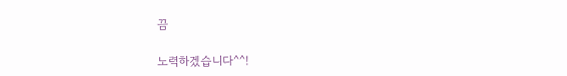끔

노력하겠습니다^^!